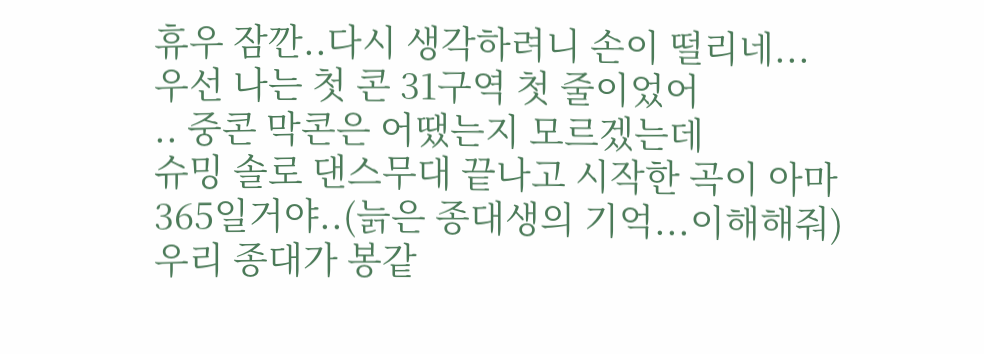휴우 잠깐..다시 생각하려니 손이 떨리네...
우선 나는 첫 콘 31구역 첫 줄이었어
.. 중콘 막콘은 어땠는지 모르겠는데
슈밍 솔로 댄스무대 끝나고 시작한 곡이 아마 365일거야..(늙은 종대생의 기억...이해해줘)
우리 종대가 봉같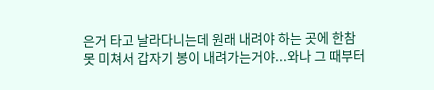은거 타고 날라다니는데 원래 내려야 하는 곳에 한참 못 미쳐서 갑자기 봉이 내려가는거야...와나 그 때부터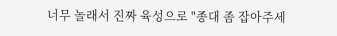너무 놀래서 진짜 육성으로 "종대 좀 잡아주세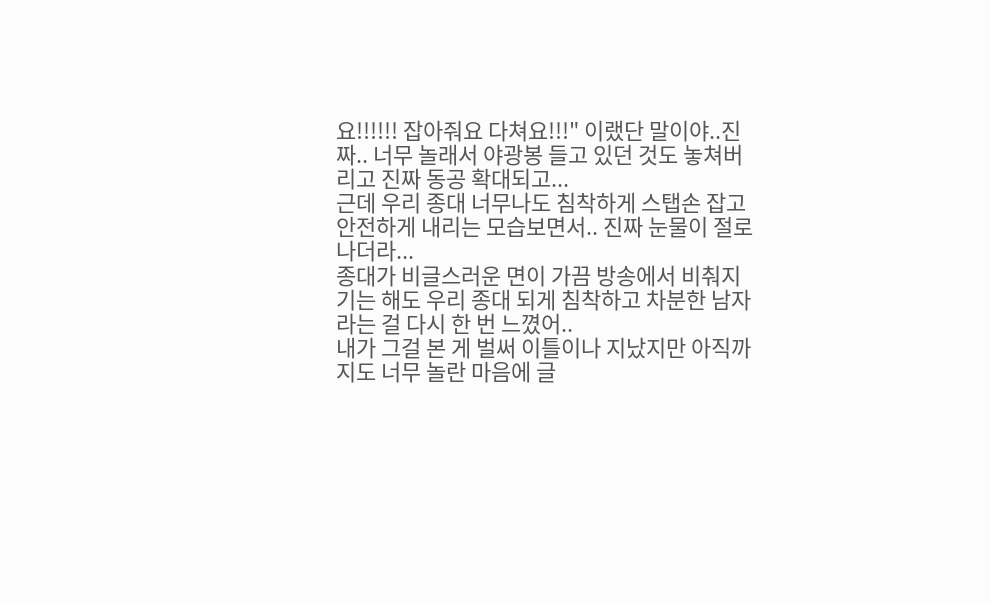요!!!!!! 잡아줘요 다쳐요!!!" 이랬단 말이야..진짜.. 너무 놀래서 야광봉 들고 있던 것도 놓쳐버리고 진짜 동공 확대되고...
근데 우리 종대 너무나도 침착하게 스탭손 잡고 안전하게 내리는 모습보면서.. 진짜 눈물이 절로 나더라...
종대가 비글스러운 면이 가끔 방송에서 비춰지기는 해도 우리 종대 되게 침착하고 차분한 남자라는 걸 다시 한 번 느꼈어..
내가 그걸 본 게 벌써 이틀이나 지났지만 아직까지도 너무 놀란 마음에 글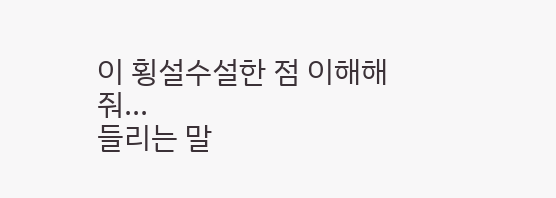이 횡설수설한 점 이해해줘...
들리는 말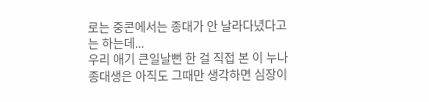로는 중콘에서는 종대가 안 날라다녔다고는 하는데...
우리 애기 큰일날뻔 한 걸 직접 본 이 누나 종대생은 아직도 그때만 생각하면 심장이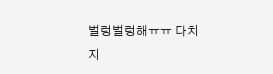벌렁벌렁해ㅠㅠ 다치지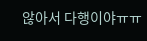않아서 다행이야ㅠㅠ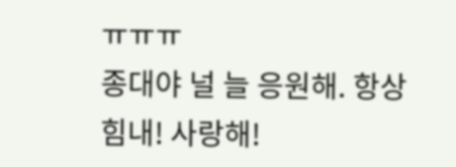ㅠㅠㅠ
종대야 널 늘 응원해. 항상 힘내! 사랑해!